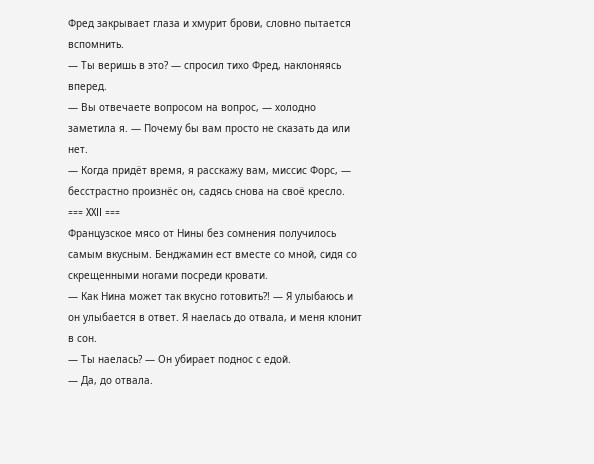Фред закрывает глаза и хмурит брови, словно пытается вспомнить.
— Ты веришь в это? — спросил тихо Фред, наклоняясь вперед.
— Вы отвечаете вопросом на вопрос, — холодно заметила я. — Почему бы вам просто не сказать да или нет.
— Когда придёт время, я расскажу вам, миссис Форс, — бесстрастно произнёс он, садясь снова на своё кресло.
=== XXII ===
Французское мясо от Нины без сомнения получилось самым вкусным. Бенджамин ест вместе со мной, сидя со скрещенными ногами посреди кровати.
— Как Нина может так вкусно готовить?! — Я улыбаюсь и он улыбается в ответ. Я наелась до отвала, и меня клонит в сон.
— Ты наелась? — Он убирает поднос с едой.
— Да, до отвала.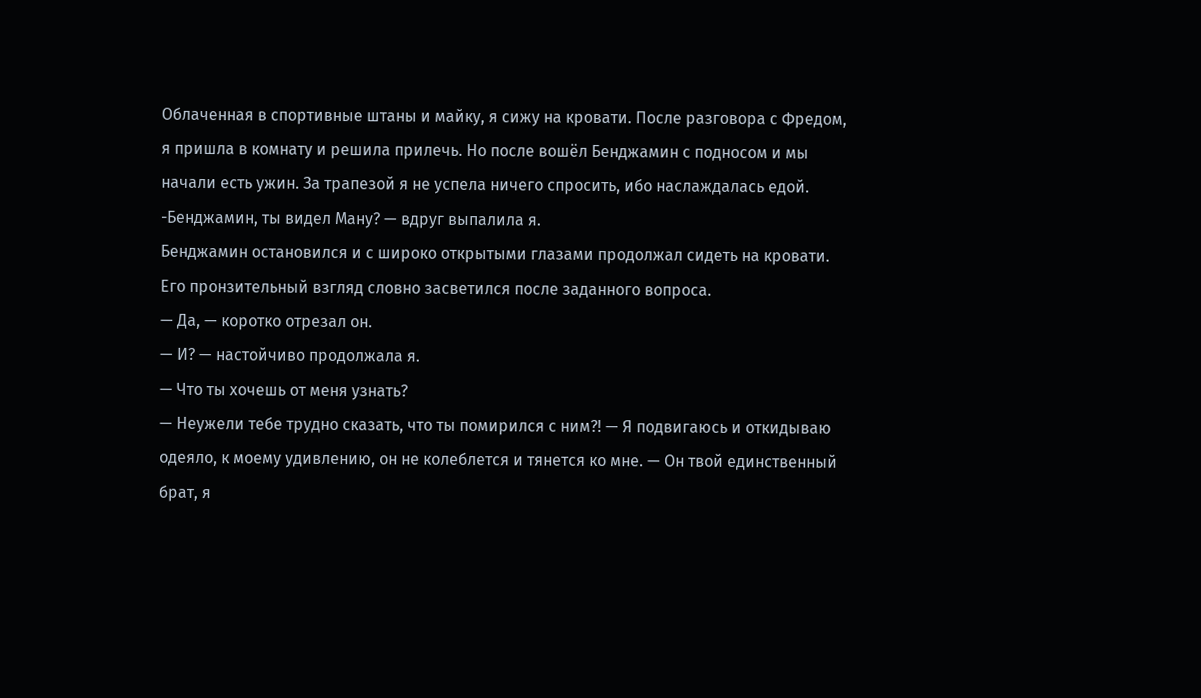Облаченная в спортивные штаны и майку, я сижу на кровати. После разговора с Фредом, я пришла в комнату и решила прилечь. Но после вошёл Бенджамин с подносом и мы начали есть ужин. За трапезой я не успела ничего спросить, ибо наслаждалась едой.
-Бенджамин, ты видел Ману? — вдруг выпалила я.
Бенджамин остановился и с широко открытыми глазами продолжал сидеть на кровати. Его пронзительный взгляд словно засветился после заданного вопроса.
— Да, — коротко отрезал он.
— И? — настойчиво продолжала я.
— Что ты хочешь от меня узнать?
— Неужели тебе трудно сказать, что ты помирился с ним?! — Я подвигаюсь и откидываю одеяло, к моему удивлению, он не колеблется и тянется ко мне. — Он твой единственный брат, я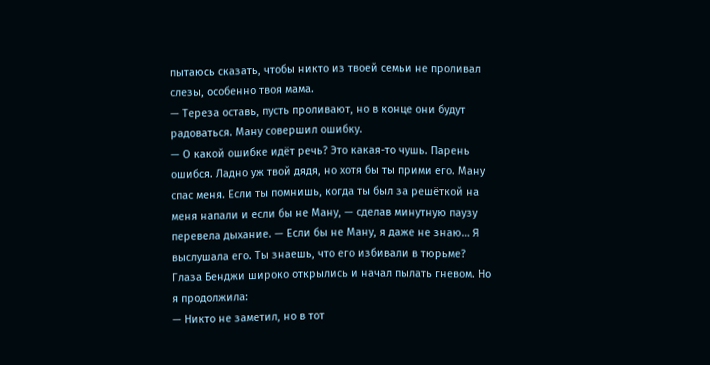пытаюсь сказать, чтобы никто из твоей семьи не проливал слезы, особенно твоя мама.
— Тереза оставь, пусть проливают, но в конце они будут радоваться. Ману совершил ошибку.
— О какой ошибке идёт речь? Это какая-то чушь. Парень ошибся. Ладно уж твой дядя, но хотя бы ты прими его. Ману спас меня. Если ты помнишь, когда ты был за решёткой на меня напали и если бы не Ману, — сделав минутную паузу перевела дыхание. — Если бы не Ману, я даже не знаю… Я выслушала его. Ты знаешь, что его избивали в тюрьме?
Глаза Бенджи широко открылись и начал пылать гневом. Но я продолжила:
— Никто не заметил, но в тот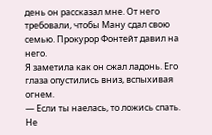день он рассказал мне. От него требовали, чтобы Ману сдал свою семью. Прокурор Фонтейт давил на него.
Я заметила как он сжал ладонь. Его глаза опустились вниз, вспыхивая огнем.
— Если ты наелась, то ложись спать. Не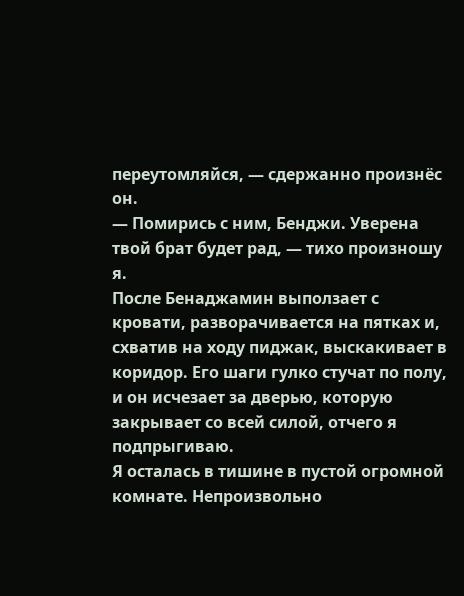переутомляйся, — сдержанно произнёс он.
— Помирись с ним, Бенджи. Уверена твой брат будет рад, — тихо произношу я.
После Бенаджамин выползает с кровати, разворачивается на пятках и, схватив на ходу пиджак, выскакивает в коридор. Его шаги гулко стучат по полу, и он исчезает за дверью, которую закрывает со всей силой, отчего я подпрыгиваю.
Я осталась в тишине в пустой огромной комнате. Непроизвольно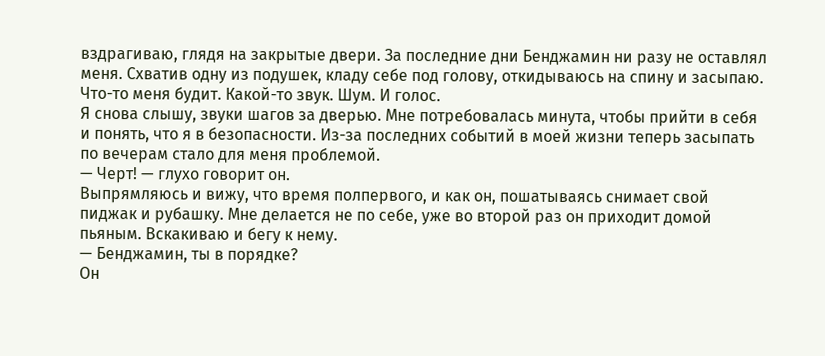вздрагиваю, глядя на закрытые двери. За последние дни Бенджамин ни разу не оставлял меня. Схватив одну из подушек, кладу себе под голову, откидываюсь на спину и засыпаю.
Что-то меня будит. Какой-то звук. Шум. И голос.
Я снова слышу, звуки шагов за дверью. Мне потребовалась минута, чтобы прийти в себя и понять, что я в безопасности. Из-за последних событий в моей жизни теперь засыпать по вечерам стало для меня проблемой.
— Черт! — глухо говорит он.
Выпрямляюсь и вижу, что время полпервого, и как он, пошатываясь снимает свой пиджак и рубашку. Мне делается не по себе, уже во второй раз он приходит домой пьяным. Вскакиваю и бегу к нему.
— Бенджамин, ты в порядке?
Он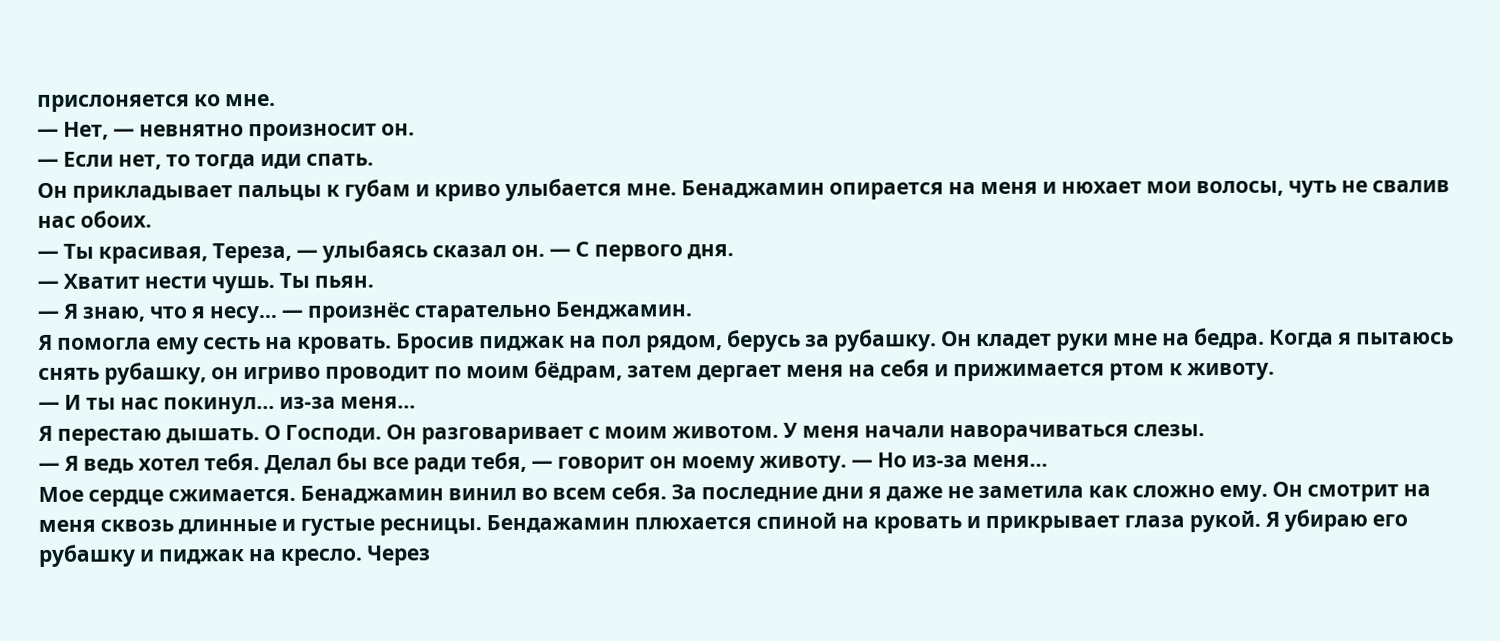прислоняется ко мне.
— Нет, — невнятно произносит он.
— Если нет, то тогда иди спать.
Он прикладывает пальцы к губам и криво улыбается мне. Бенаджамин опирается на меня и нюхает мои волосы, чуть не свалив нас обоих.
— Ты красивая, Тереза, — улыбаясь сказал он. — С первого дня.
— Хватит нести чушь. Ты пьян.
— Я знаю, что я несу… — произнёс старательно Бенджамин.
Я помогла ему сесть на кровать. Бросив пиджак на пол рядом, берусь за рубашку. Он кладет руки мне на бедра. Когда я пытаюсь снять рубашку, он игриво проводит по моим бёдрам, затем дергает меня на себя и прижимается ртом к животу.
— И ты нас покинул… из-за меня…
Я перестаю дышать. О Господи. Он разговаривает с моим животом. У меня начали наворачиваться слезы.
— Я ведь хотел тебя. Делал бы все ради тебя, — говорит он моему животу. — Но из-за меня…
Мое сердце сжимается. Бенаджамин винил во всем себя. За последние дни я даже не заметила как сложно ему. Он смотрит на меня сквозь длинные и густые ресницы. Бендажамин плюхается спиной на кровать и прикрывает глаза рукой. Я убираю его рубашку и пиджак на кресло. Через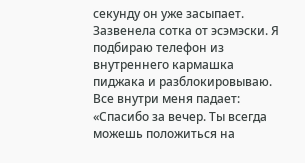секунду он уже засыпает. Зазвенела сотка от эсэмэски. Я подбираю телефон из внутреннего кармашка пиджака и разблокировываю. Все внутри меня падает: «Спасибо за вечер. Ты всегда можешь положиться на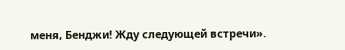меня, Бенджи! Жду следующей встречи».